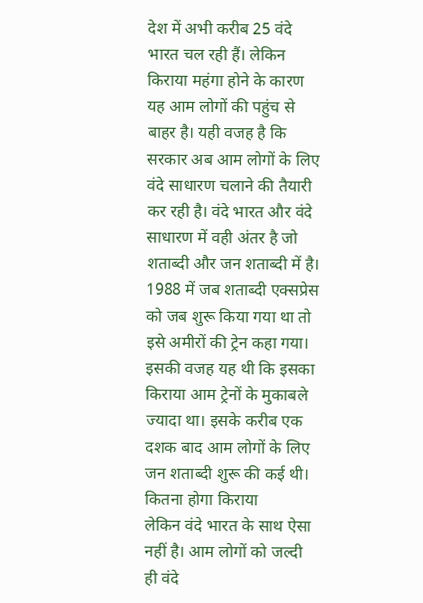देश में अभी करीब 25 वंदे भारत चल रही हैं। लेकिन किराया महंगा होने के कारण यह आम लोगों की पहुंच से बाहर है। यही वजह है कि सरकार अब आम लोगों के लिए वंदे साधारण चलाने की तैयारी कर रही है। वंदे भारत और वंदे साधारण में वही अंतर है जो शताब्दी और जन शताब्दी में है। 1988 में जब शताब्दी एक्सप्रेस को जब शुरू किया गया था तो इसे अमीरों की ट्रेन कहा गया। इसकी वजह यह थी कि इसका किराया आम ट्रेनों के मुकाबले ज्यादा था। इसके करीब एक दशक बाद आम लोगों के लिए जन शताब्दी शुरू की कई थी।
कितना होगा किराया
लेकिन वंदे भारत के साथ ऐसा नहीं है। आम लोगों को जल्दी ही वंदे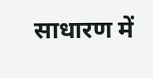साधारण में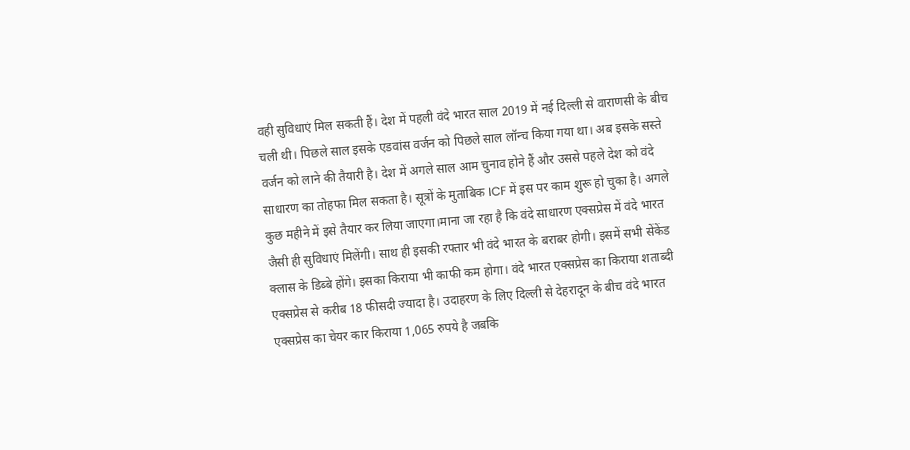वही सुविधाएं मिल सकती हैं। देश में पहली वंदे भारत साल 2019 में नई दिल्ली से वाराणसी के बीच चली थी। पिछले साल इसके एडवांस वर्जन को पिछले साल लॉन्च किया गया था। अब इसके सस्ते वर्जन को लाने की तैयारी है। देश में अगले साल आम चुनाव होने हैं और उससे पहले देश को वंदे साधारण का तोहफा मिल सकता है। सूत्रों के मुताबिक ICF में इस पर काम शुरू हो चुका है। अगले कुछ महीने में इसे तैयार कर लिया जाएगा।माना जा रहा है कि वंदे साधारण एक्सप्रेस में वंदे भारत जैसी ही सुविधाएं मिलेंगी। साथ ही इसकी रफ्तार भी वंदे भारत के बराबर होगी। इसमें सभी सेंकेंड क्लास के डिब्बे होंगे। इसका किराया भी काफी कम होगा। वंदे भारत एक्सप्रेस का किराया शताब्दी एक्सप्रेस से करीब 18 फीसदी ज्यादा है। उदाहरण के लिए दिल्ली से देहरादून के बीच वंदे भारत एक्सप्रेस का चेयर कार किराया 1,065 रुपये है जबकि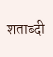शताब्दी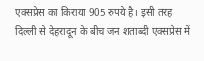एक्सप्रेस का किराया 905 रुपये है। इसी तरह दिल्ली से देहरादून के बीच जन शताब्दी एक्सप्रेस में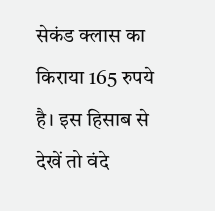सेकंड क्लास का किराया 165 रुपये है। इस हिसाब से देखें तो वंदे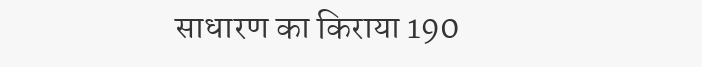साधारण का किराया 190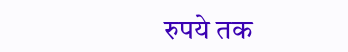रुपये तक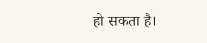हो सकता है।